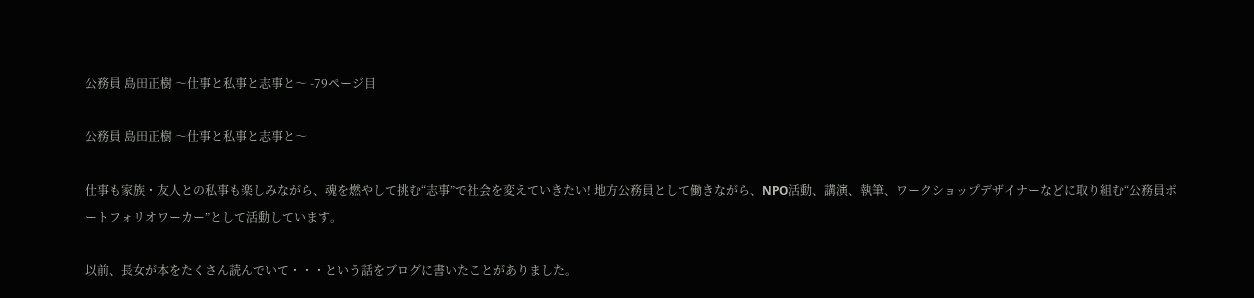公務員 島田正樹 〜仕事と私事と志事と〜 -79ページ目

公務員 島田正樹 〜仕事と私事と志事と〜

仕事も家族・友人との私事も楽しみながら、魂を燃やして挑む“志事”で社会を変えていきたい! 地方公務員として働きながら、NPO活動、講演、執筆、ワークショップデザイナーなどに取り組む“公務員ポートフォリオワーカー”として活動しています。

以前、長女が本をたくさん読んでいて・・・という話をブログに書いたことがありました。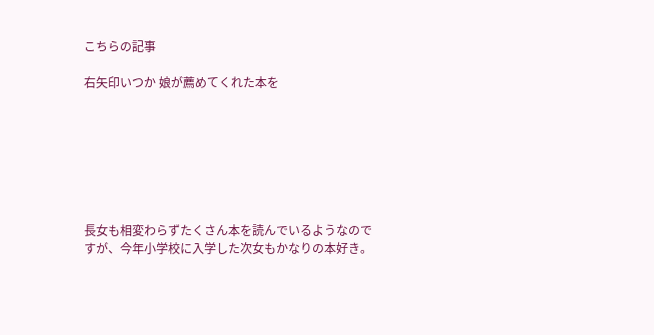こちらの記事

右矢印いつか 娘が薦めてくれた本を







長女も相変わらずたくさん本を読んでいるようなのですが、今年小学校に入学した次女もかなりの本好き。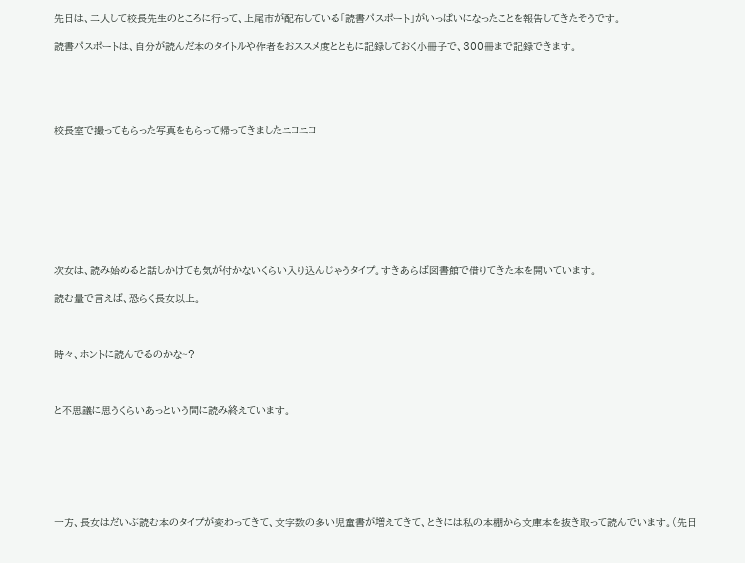先日は、二人して校長先生のところに行って、上尾市が配布している「読書パスポート」がいっぱいになったことを報告してきたそうです。

読書パスポートは、自分が読んだ本のタイトルや作者をおススメ度とともに記録しておく小冊子で、300冊まで記録できます。





校長室で撮ってもらった写真をもらって帰ってきましたニコニコ









次女は、読み始めると話しかけても気が付かないくらい入り込んじゃうタイプ。すきあらば図書館で借りてきた本を開いています。

読む量で言えば、恐らく長女以上。



時々、ホントに読んでるのかな~?



と不思議に思うくらいあっという間に読み終えています。







一方、長女はだいぶ読む本のタイプが変わってきて、文字数の多い児童書が増えてきて、ときには私の本棚から文庫本を抜き取って読んでいます。(先日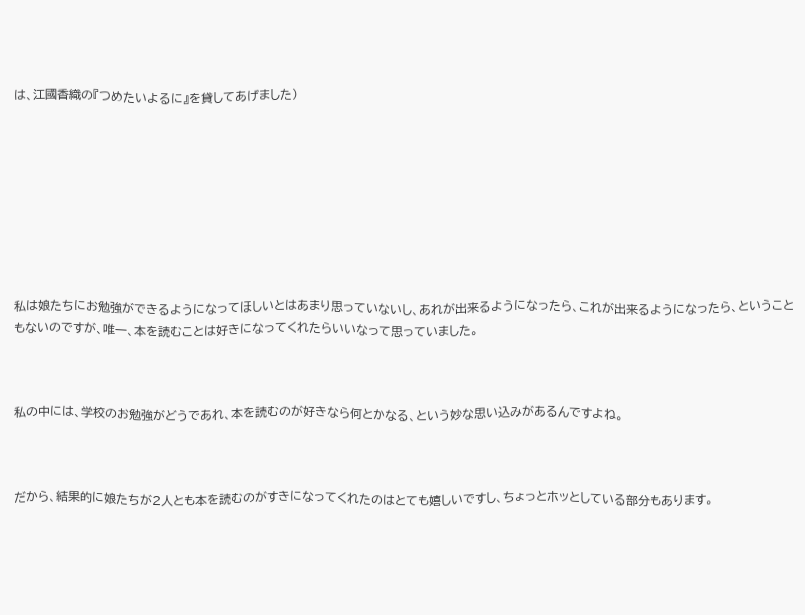は、江國香織の『つめたいよるに』を貸してあげました)









私は娘たちにお勉強ができるようになってほしいとはあまり思っていないし、あれが出来るようになったら、これが出来るようになったら、ということもないのですが、唯一、本を読むことは好きになってくれたらいいなって思っていました。



私の中には、学校のお勉強がどうであれ、本を読むのが好きなら何とかなる、という妙な思い込みがあるんですよね。



だから、結果的に娘たちが2人とも本を読むのがすきになってくれたのはとても嬉しいですし、ちょっとホッとしている部分もあります。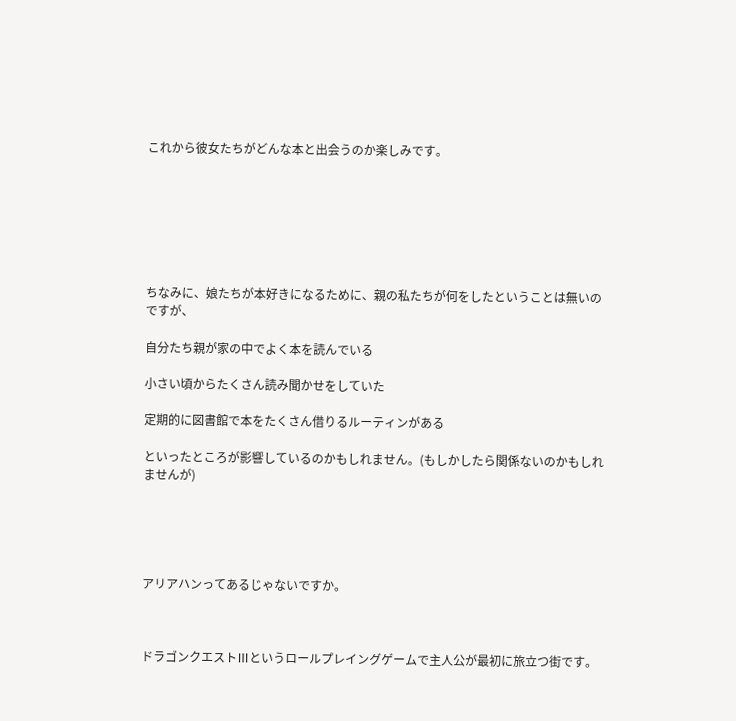これから彼女たちがどんな本と出会うのか楽しみです。







ちなみに、娘たちが本好きになるために、親の私たちが何をしたということは無いのですが、

自分たち親が家の中でよく本を読んでいる

小さい頃からたくさん読み聞かせをしていた

定期的に図書館で本をたくさん借りるルーティンがある

といったところが影響しているのかもしれません。(もしかしたら関係ないのかもしれませんが)





アリアハンってあるじゃないですか。



ドラゴンクエストⅢというロールプレイングゲームで主人公が最初に旅立つ街です。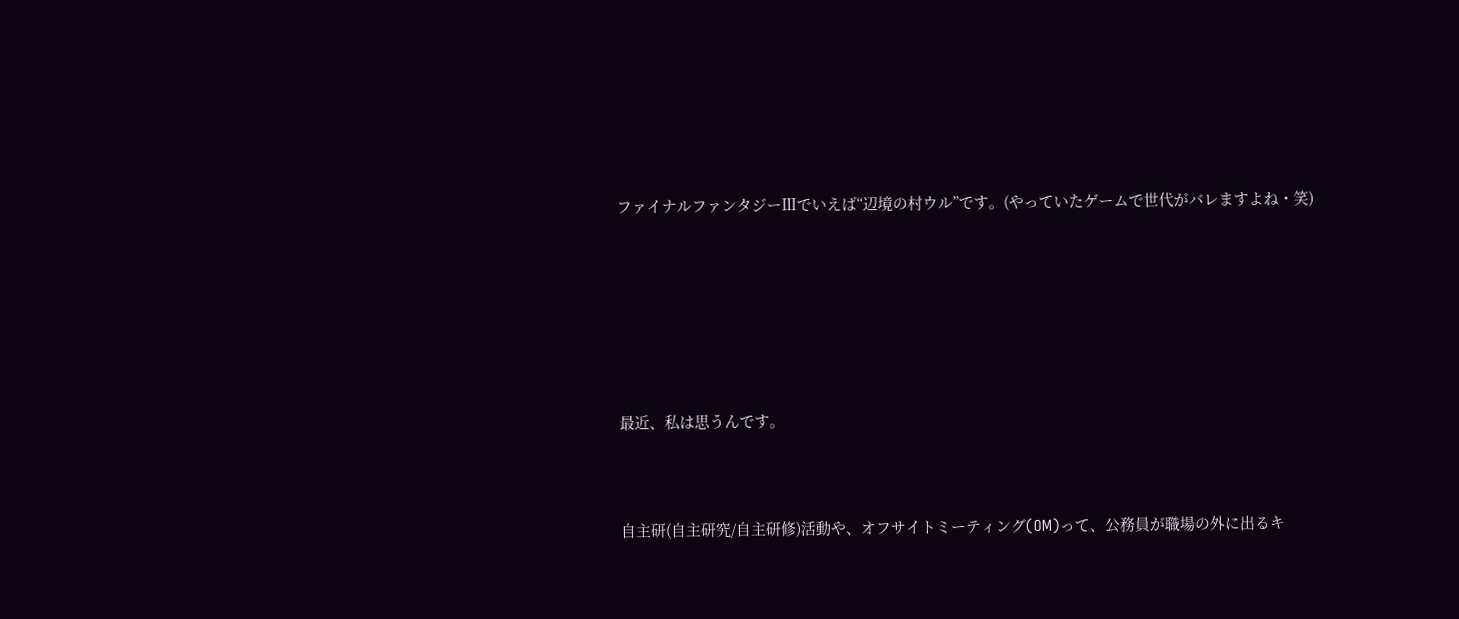ファイナルファンタジーⅢでいえば“辺境の村ウル”です。(やっていたゲームで世代がバレますよね・笑)







最近、私は思うんです。



自主研(自主研究/自主研修)活動や、オフサイトミーティング(OM)って、公務員が職場の外に出るキ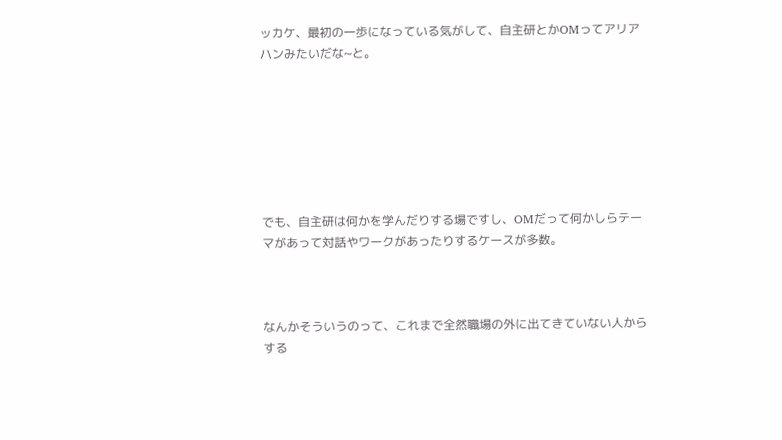ッカケ、最初の一歩になっている気がして、自主研とかOMってアリアハンみたいだな~と。







でも、自主研は何かを学んだりする場ですし、OMだって何かしらテーマがあって対話やワークがあったりするケースが多数。



なんかそういうのって、これまで全然職場の外に出てきていない人からする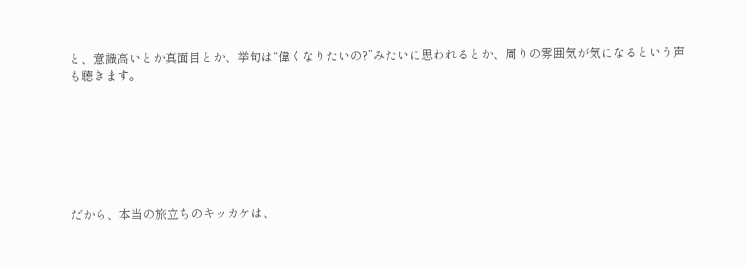と、意識高いとか真面目とか、挙句は“偉くなりたいの?”みたいに思われるとか、周りの雰囲気が気になるという声も聴きます。







だから、本当の旅立ちのキッカケは、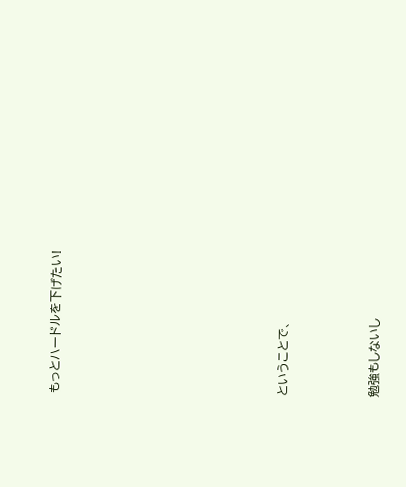もっとハードルを下げたい!









ということで、



勉強もしないし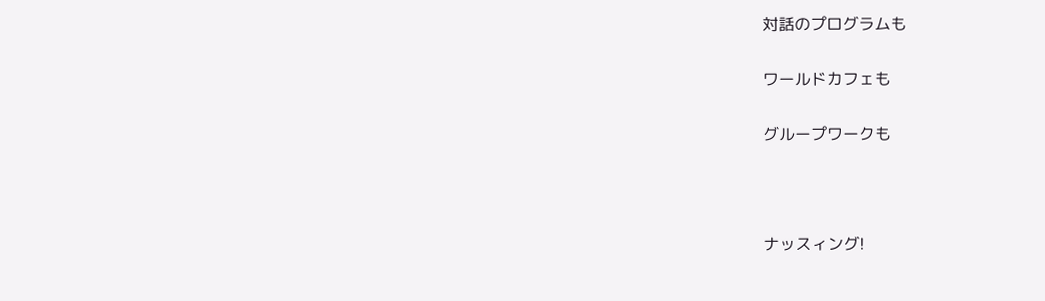対話のプログラムも

ワールドカフェも

グループワークも



ナッスィング!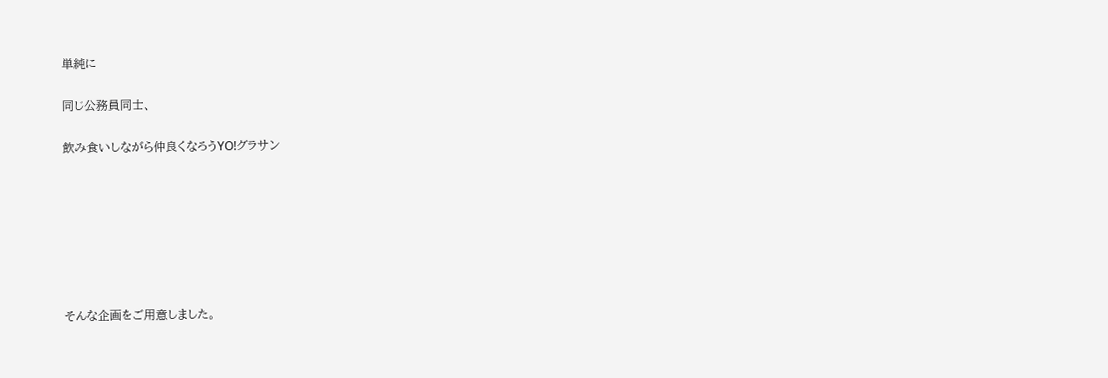単純に

同じ公務員同士、

飲み食いしながら仲良くなろうYO!グラサン







そんな企画をご用意しました。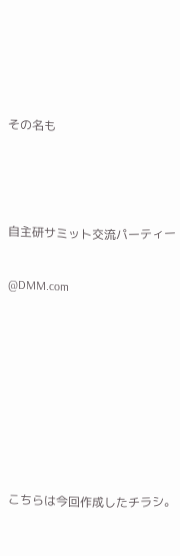その名も



自主研サミット交流パーティー

@DMM.com







こちらは今回作成したチラシ。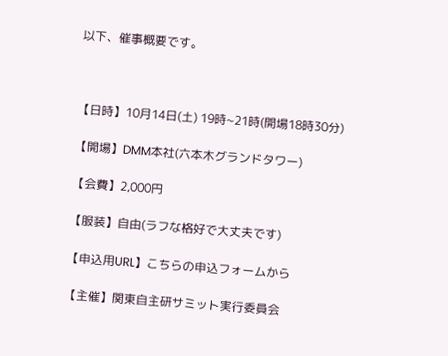以下、催事概要です。



【日時】10月14日(土) 19時~21時(開場18時30分)

【開場】DMM本社(六本木グランドタワー)

【会費】2,000円

【服装】自由(ラフな格好で大丈夫です)

【申込用URL】こちらの申込フォームから

【主催】関東自主研サミット実行委員会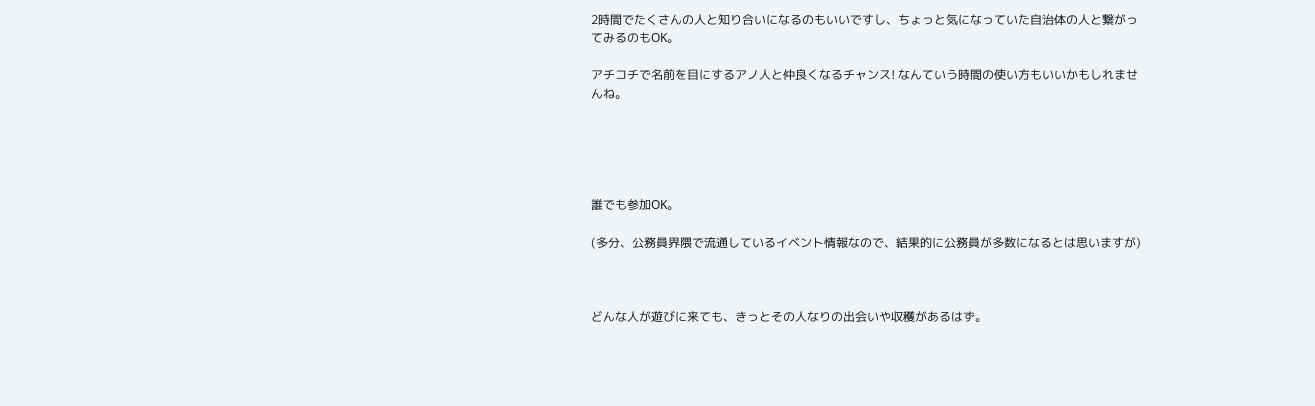2時間でたくさんの人と知り合いになるのもいいですし、ちょっと気になっていた自治体の人と繋がってみるのもOK。

アチコチで名前を目にするアノ人と仲良くなるチャンス! なんていう時間の使い方もいいかもしれませんね。





誰でも参加OK。

(多分、公務員界隈で流通しているイベント情報なので、結果的に公務員が多数になるとは思いますが)



どんな人が遊びに来ても、きっとその人なりの出会いや収穫があるはず。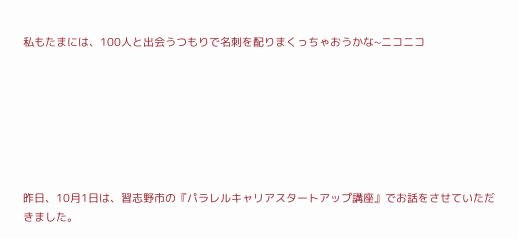私もたまには、100人と出会うつもりで名刺を配りまくっちゃおうかな~ニコニコ







昨日、10月1日は、習志野市の『パラレルキャリアスタートアップ講座』でお話をさせていただきました。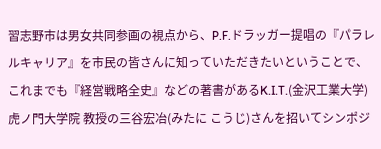習志野市は男女共同参画の視点から、P.F.ドラッガー提唱の『パラレルキャリア』を市民の皆さんに知っていただきたいということで、これまでも『経営戦略全史』などの著書があるK.I.T.(金沢工業大学)虎ノ門大学院 教授の三谷宏冶(みたに こうじ)さんを招いてシンポジ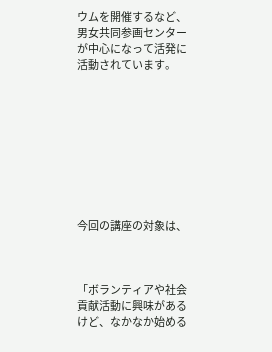ウムを開催するなど、男女共同参画センターが中心になって活発に活動されています。









今回の講座の対象は、



「ボランティアや社会貢献活動に興味があるけど、なかなか始める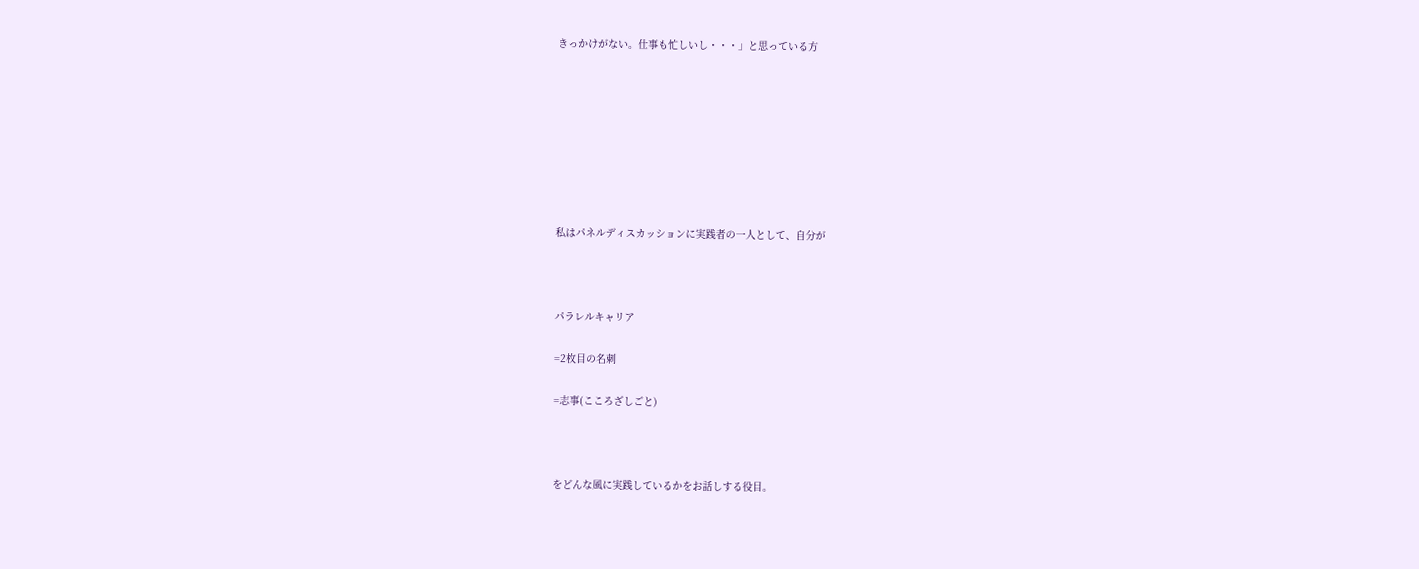きっかけがない。仕事も忙しいし・・・」と思っている方








私はパネルディスカッションに実践者の一人として、自分が



パラレルキャリア

=2枚目の名刺

=志事(こころざしごと)



をどんな風に実践しているかをお話しする役目。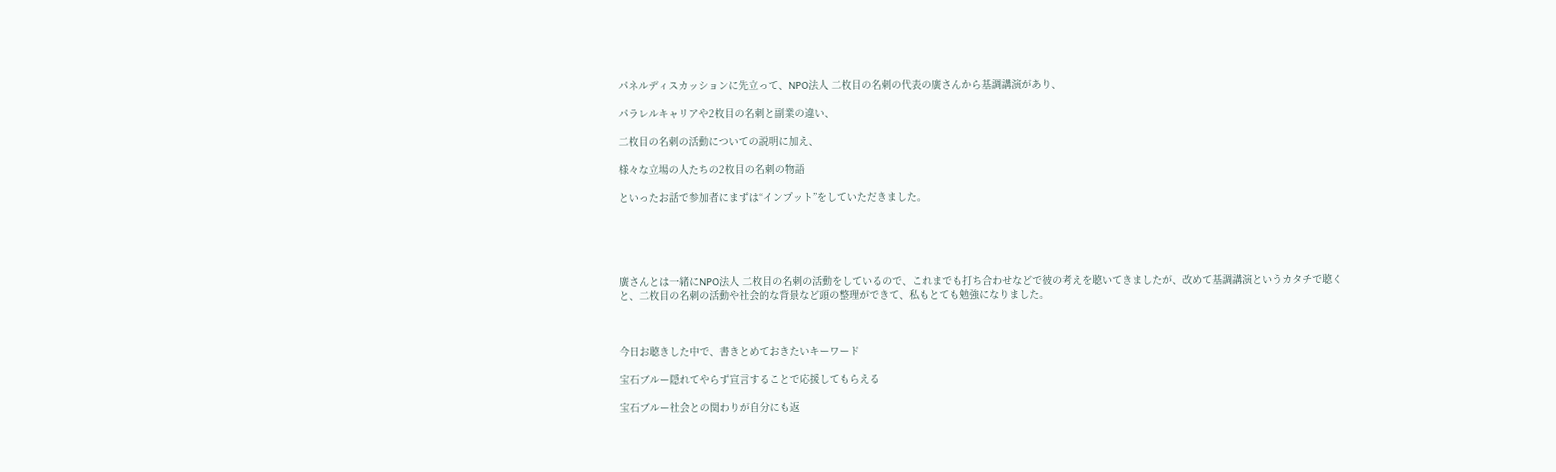パネルディスカッションに先立って、NPO法人 二枚目の名刺の代表の廣さんから基調講演があり、

パラレルキャリアや2枚目の名刺と副業の違い、

二枚目の名刺の活動についての説明に加え、

様々な立場の人たちの2枚目の名刺の物語

といったお話で参加者にまずは“インプット”をしていただきました。





廣さんとは一緒にNPO法人 二枚目の名刺の活動をしているので、これまでも打ち合わせなどで彼の考えを聴いてきましたが、改めて基調講演というカタチで聴くと、二枚目の名刺の活動や社会的な背景など頭の整理ができて、私もとても勉強になりました。



今日お聴きした中で、書きとめておきたいキーワード

宝石ブルー隠れてやらず宣言することで応援してもらえる

宝石ブルー社会との関わりが自分にも返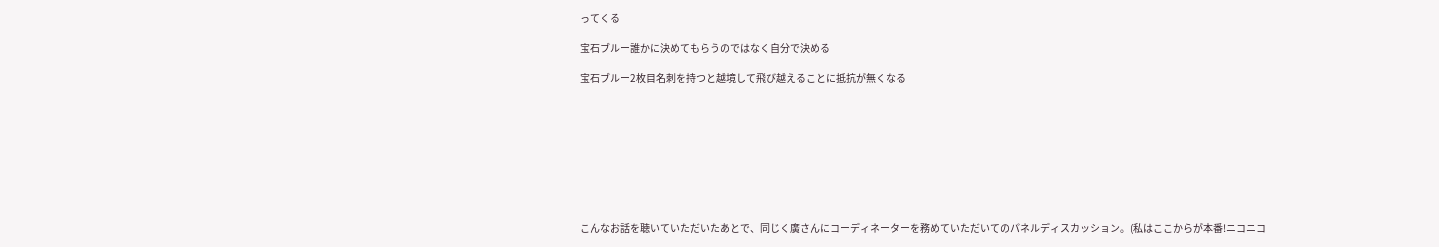ってくる

宝石ブルー誰かに決めてもらうのではなく自分で決める

宝石ブルー2枚目名刺を持つと越境して飛び越えることに抵抗が無くなる









こんなお話を聴いていただいたあとで、同じく廣さんにコーディネーターを務めていただいてのパネルディスカッション。(私はここからが本番!ニコニコ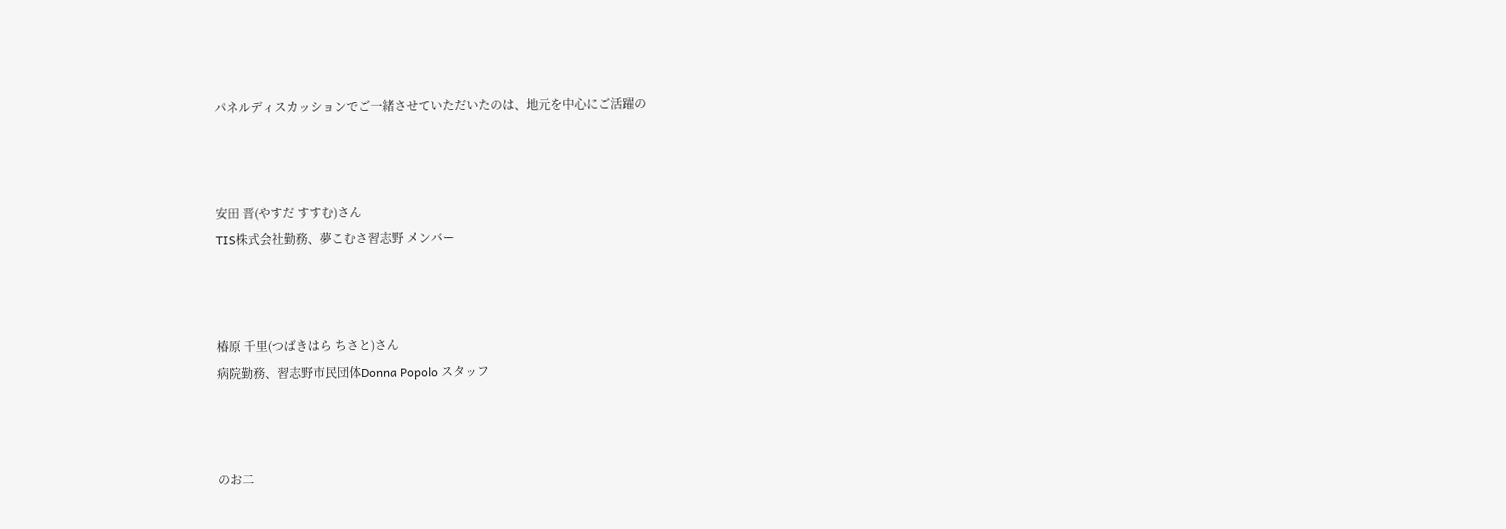パネルディスカッションでご一緒させていただいたのは、地元を中心にご活躍の



安田 晋(やすだ すすむ)さん
TIS株式会社勤務、夢こむさ習志野 メンバー



椿原 千里(つばきはら ちさと)さん
病院勤務、習志野市民団体Donna Popolo スタッフ



のお二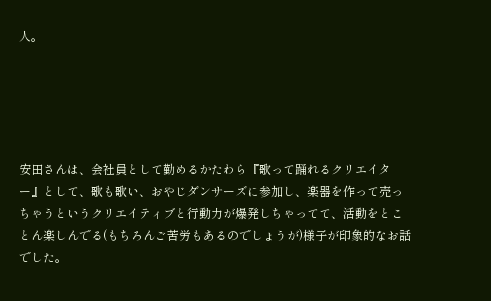人。





安田さんは、会社員として勤めるかたわら『歌って踊れるクリエイター』として、歌も歌い、おやじダンサーズに参加し、楽器を作って売っちゃうというクリエイティブと行動力が爆発しちゃってて、活動をとことん楽しんでる(もちろんご苦労もあるのでしょうが)様子が印象的なお話でした。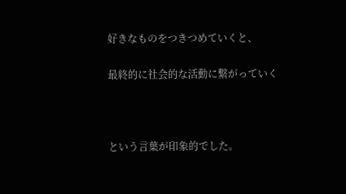好きなものをつきつめていくと、

最終的に社会的な活動に繋がっていく



という言葉が印象的でした。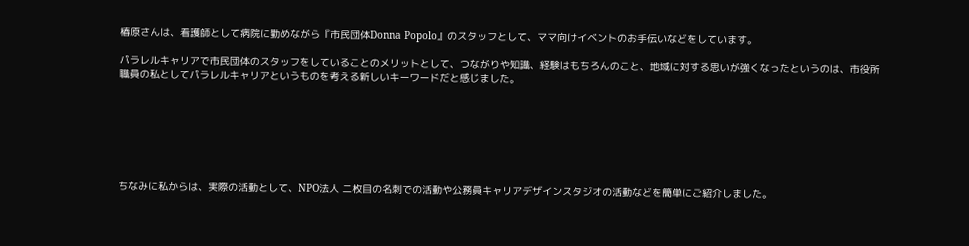椿原さんは、看護師として病院に勤めながら『市民団体Donna Popolo』のスタッフとして、ママ向けイベントのお手伝いなどをしています。

パラレルキャリアで市民団体のスタッフをしていることのメリットとして、つながりや知識、経験はもちろんのこと、地域に対する思いが強くなったというのは、市役所職員の私としてパラレルキャリアというものを考える新しいキーワードだと感じました。







ちなみに私からは、実際の活動として、NPO法人 二枚目の名刺での活動や公務員キャリアデザインスタジオの活動などを簡単にご紹介しました。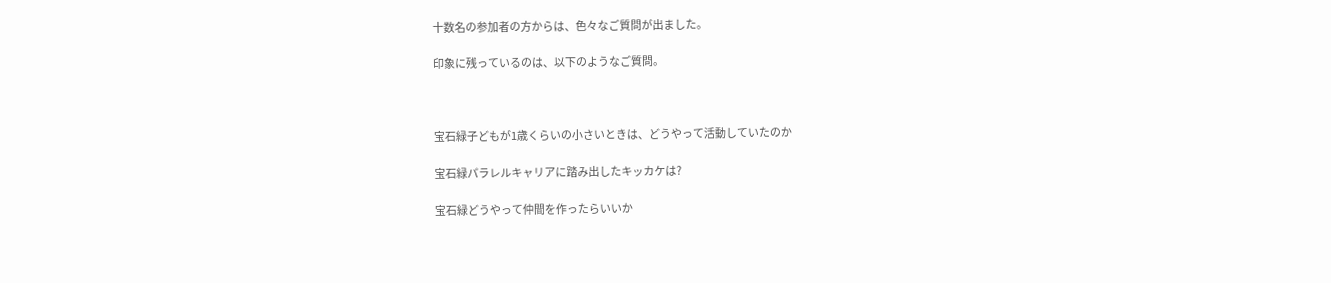十数名の参加者の方からは、色々なご質問が出ました。

印象に残っているのは、以下のようなご質問。



宝石緑子どもが1歳くらいの小さいときは、どうやって活動していたのか

宝石緑パラレルキャリアに踏み出したキッカケは?

宝石緑どうやって仲間を作ったらいいか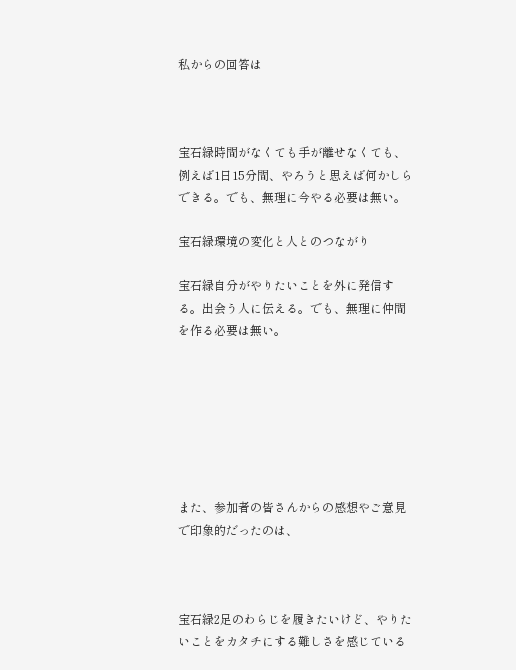私からの回答は



宝石緑時間がなくても手が離せなくても、例えば1日15分間、やろうと思えば何かしらできる。でも、無理に今やる必要は無い。

宝石緑環境の変化と人とのつながり

宝石緑自分がやりたいことを外に発信する。出会う人に伝える。でも、無理に仲間を作る必要は無い。







また、参加者の皆さんからの感想やご意見で印象的だったのは、



宝石緑2足のわらじを履きたいけど、やりたいことをカタチにする難しさを感じている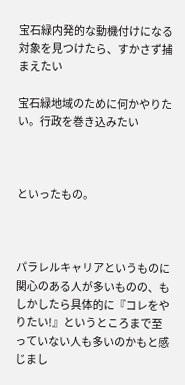宝石緑内発的な動機付けになる対象を見つけたら、すかさず捕まえたい

宝石緑地域のために何かやりたい。行政を巻き込みたい



といったもの。



パラレルキャリアというものに関心のある人が多いものの、もしかしたら具体的に『コレをやりたい!』というところまで至っていない人も多いのかもと感じまし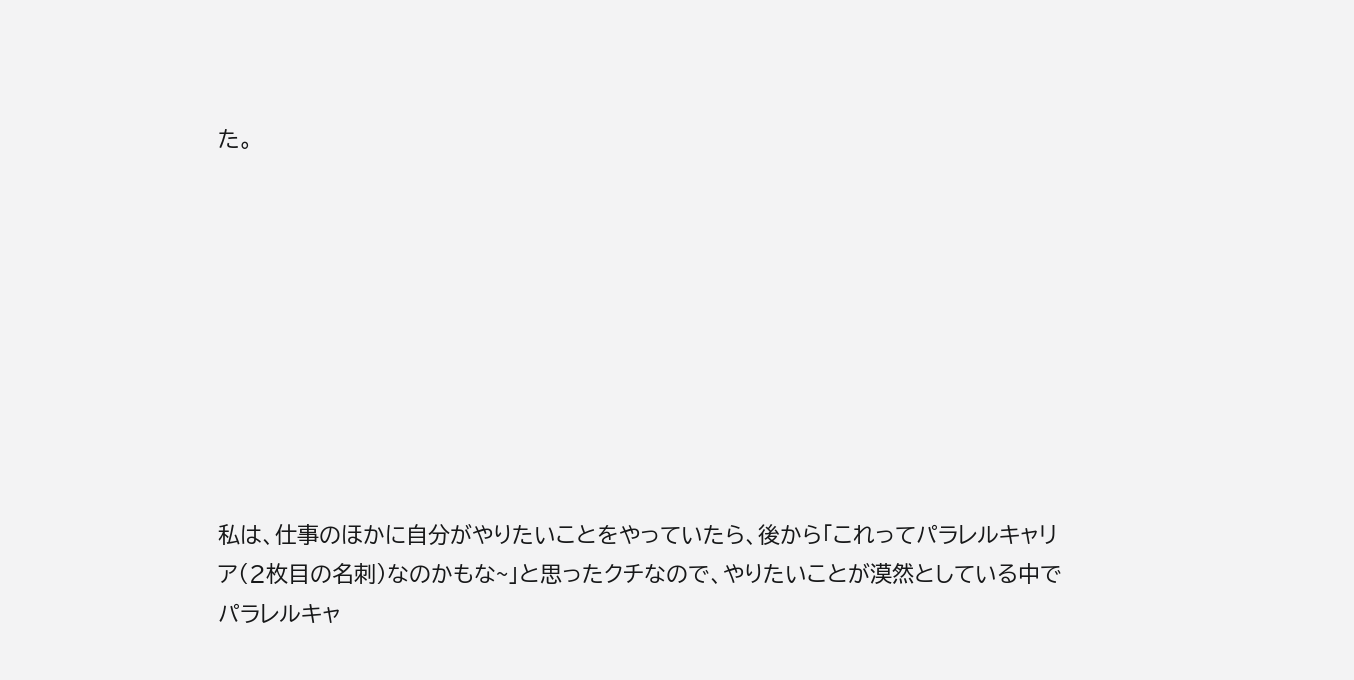た。









私は、仕事のほかに自分がやりたいことをやっていたら、後から「これってパラレルキャリア(2枚目の名刺)なのかもな~」と思ったクチなので、やりたいことが漠然としている中でパラレルキャ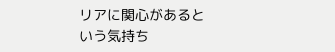リアに関心があるという気持ち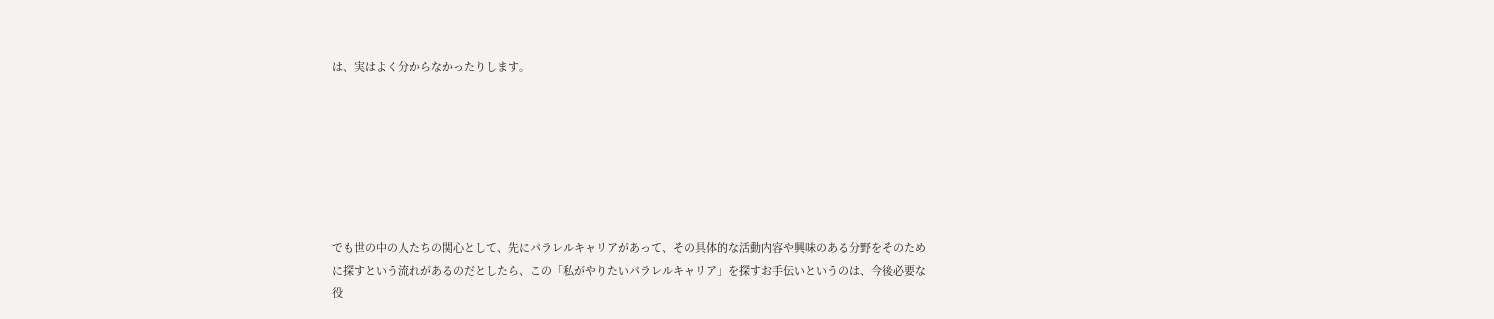は、実はよく分からなかったりします。







でも世の中の人たちの関心として、先にパラレルキャリアがあって、その具体的な活動内容や興味のある分野をそのために探すという流れがあるのだとしたら、この「私がやりたいパラレルキャリア」を探すお手伝いというのは、今後必要な役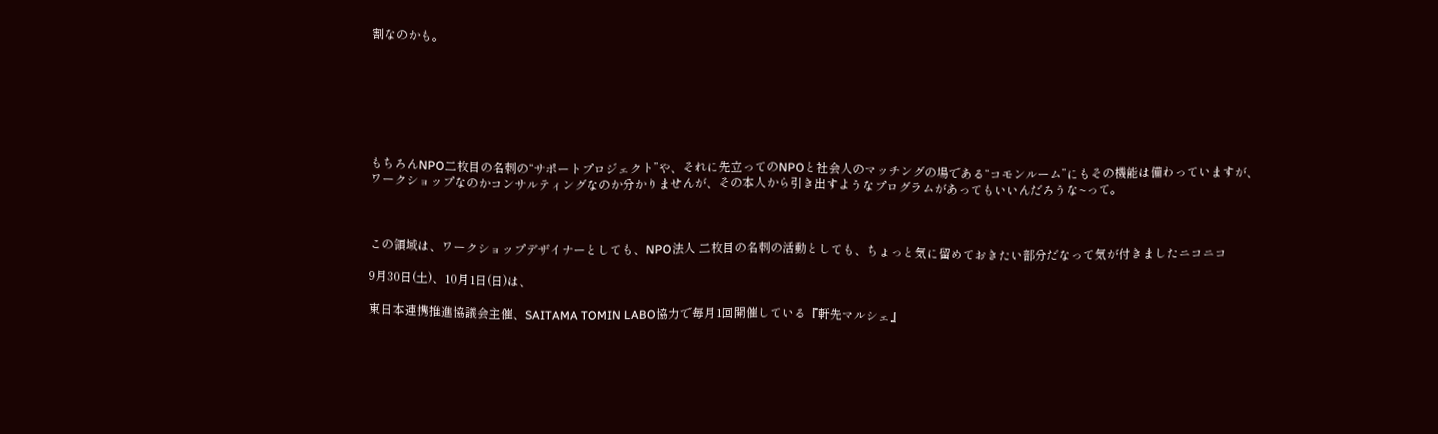割なのかも。







もちろんNPO二枚目の名刺の“サポートプロジェクト”や、それに先立ってのNPOと社会人のマッチングの場である“コモンルーム”にもその機能は備わっていますが、ワークショップなのかコンサルティングなのか分かりませんが、その本人から引き出すようなプログラムがあってもいいんだろうな~って。



この領域は、ワークショップデザイナーとしても、NPO法人 二枚目の名刺の活動としても、ちょっと気に留めておきたい部分だなって気が付きましたニコニコ

9月30日(土)、10月1日(日)は、

東日本連携推進協議会主催、SAITAMA TOMIN LABO協力で毎月1回開催している『軒先マルシェ』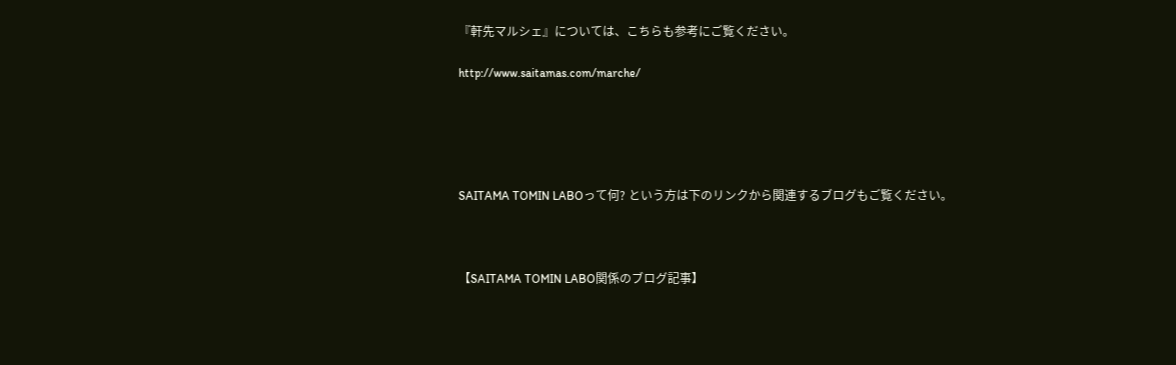『軒先マルシェ』については、こちらも参考にご覧ください。

http://www.saitamas.com/marche/





SAITAMA TOMIN LABOって何? という方は下のリンクから関連するブログもご覧ください。



【SAITAMA TOMIN LABO関係のブログ記事】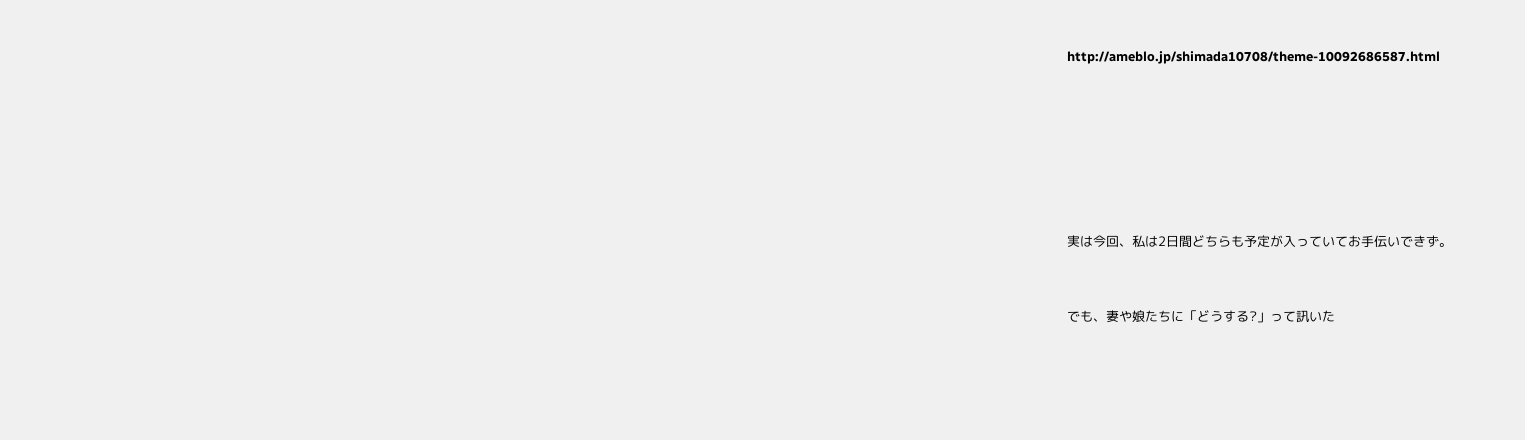http://ameblo.jp/shimada10708/theme-10092686587.html









実は今回、私は2日間どちらも予定が入っていてお手伝いできず。



でも、妻や娘たちに「どうする?」って訊いた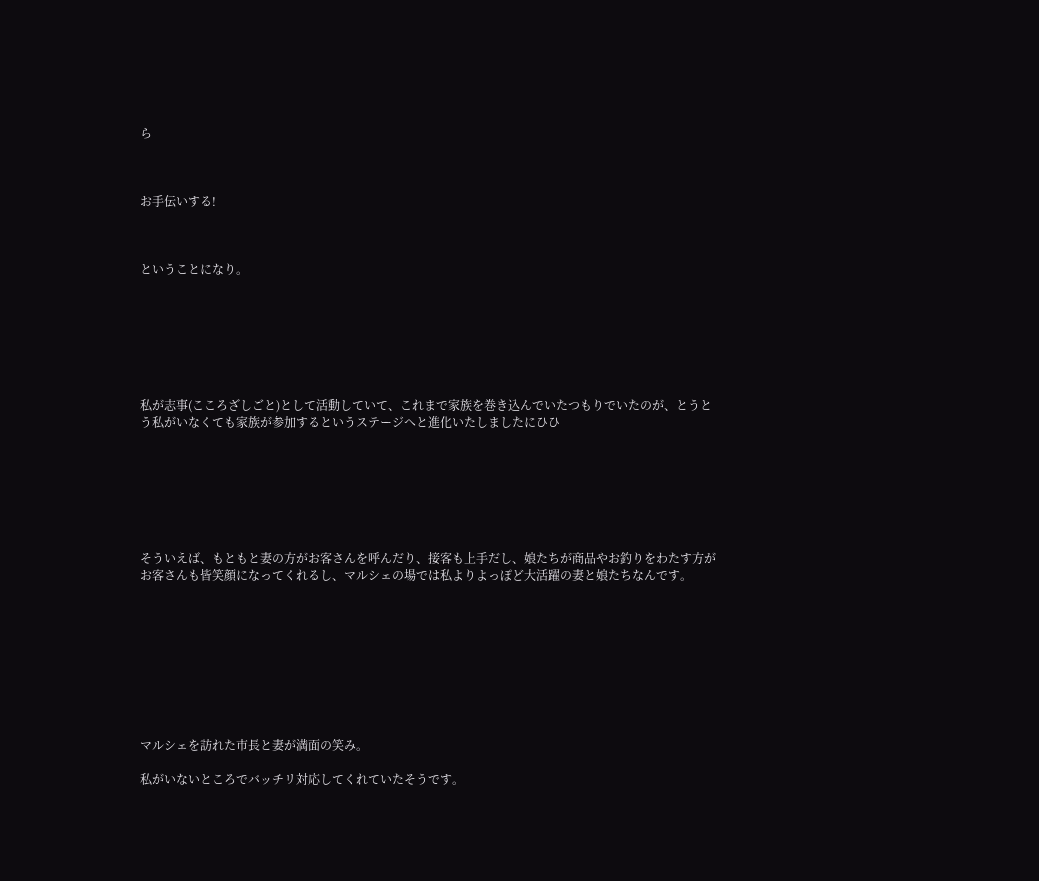ら



お手伝いする!



ということになり。







私が志事(こころざしごと)として活動していて、これまで家族を巻き込んでいたつもりでいたのが、とうとう私がいなくても家族が参加するというステージへと進化いたしましたにひひ







そういえば、もともと妻の方がお客さんを呼んだり、接客も上手だし、娘たちが商品やお釣りをわたす方がお客さんも皆笑顔になってくれるし、マルシェの場では私よりよっぽど大活躍の妻と娘たちなんです。









マルシェを訪れた市長と妻が満面の笑み。

私がいないところでバッチリ対応してくれていたそうです。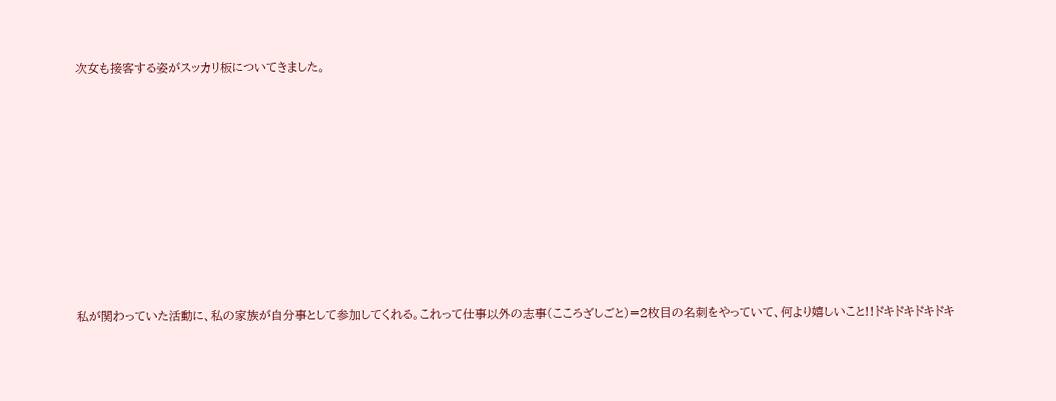次女も接客する姿がスッカリ板についてきました。









私が関わっていた活動に、私の家族が自分事として参加してくれる。これって仕事以外の志事(こころざしごと)=2枚目の名刺をやっていて、何より嬉しいこと!!ドキドキドキドキ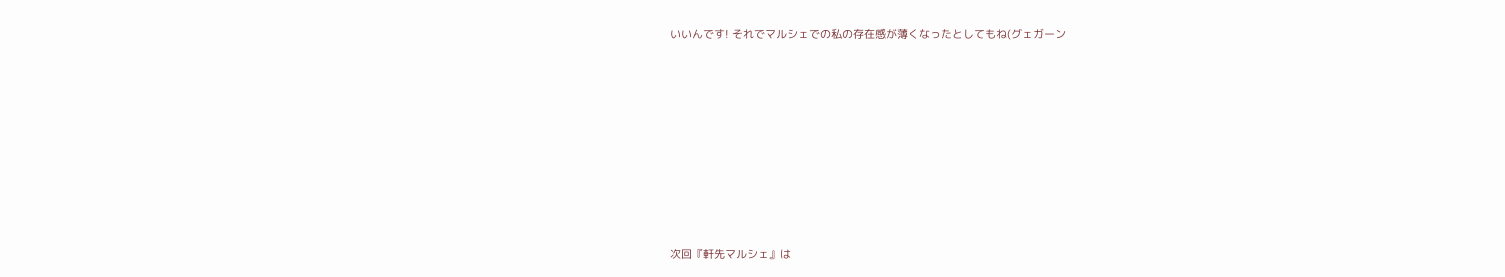いいんです! それでマルシェでの私の存在感が薄くなったとしてもね(グェガーン











次回『軒先マルシェ』は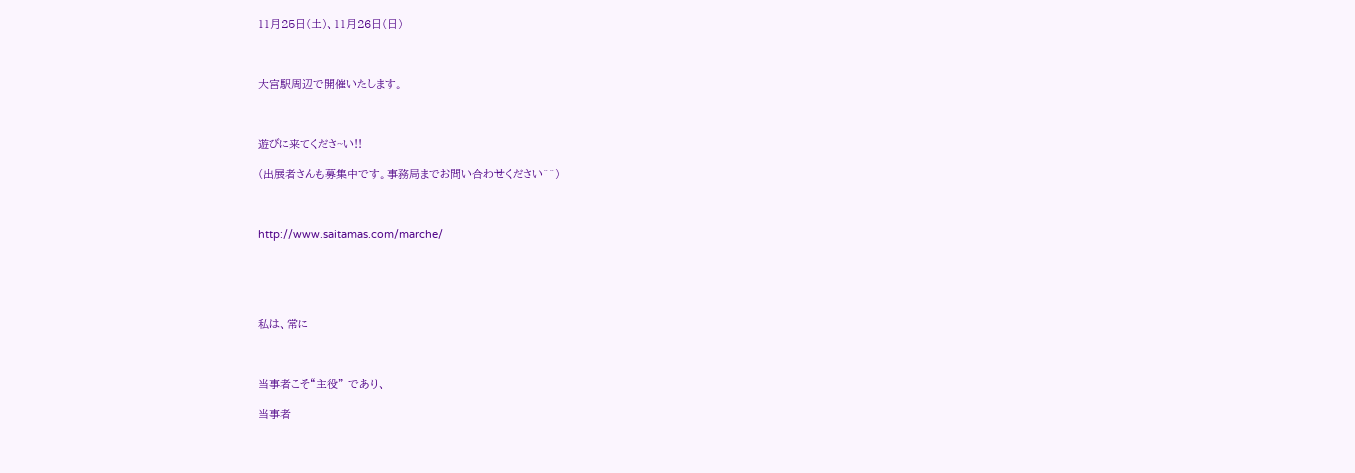11月25日(土)、11月26日(日)



大宮駅周辺で開催いたします。



遊びに来てくださ~い!!

(出展者さんも募集中です。事務局までお問い合わせください^^)



http://www.saitamas.com/marche/





私は、常に



当事者こそ“主役” であり、

当事者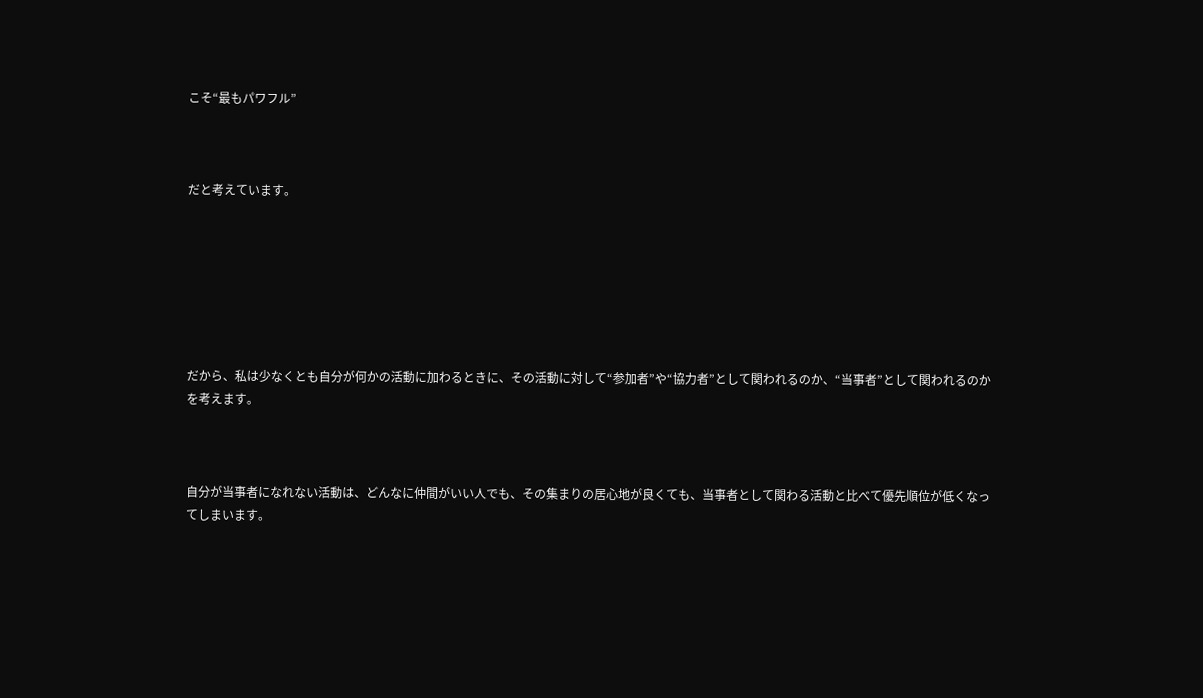こそ“最もパワフル”



だと考えています。







だから、私は少なくとも自分が何かの活動に加わるときに、その活動に対して“参加者”や“協力者”として関われるのか、“当事者”として関われるのかを考えます。



自分が当事者になれない活動は、どんなに仲間がいい人でも、その集まりの居心地が良くても、当事者として関わる活動と比べて優先順位が低くなってしまいます。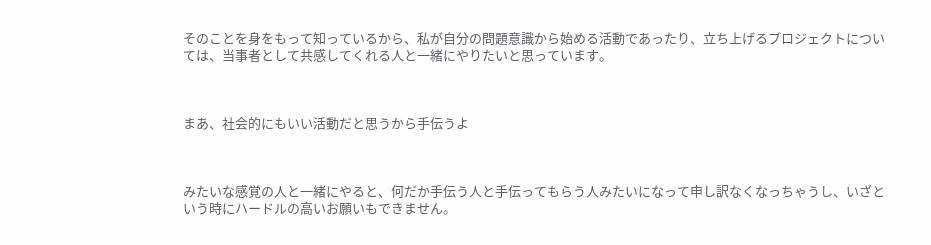そのことを身をもって知っているから、私が自分の問題意識から始める活動であったり、立ち上げるプロジェクトについては、当事者として共感してくれる人と一緒にやりたいと思っています。



まあ、社会的にもいい活動だと思うから手伝うよ



みたいな感覚の人と一緒にやると、何だか手伝う人と手伝ってもらう人みたいになって申し訳なくなっちゃうし、いざという時にハードルの高いお願いもできません。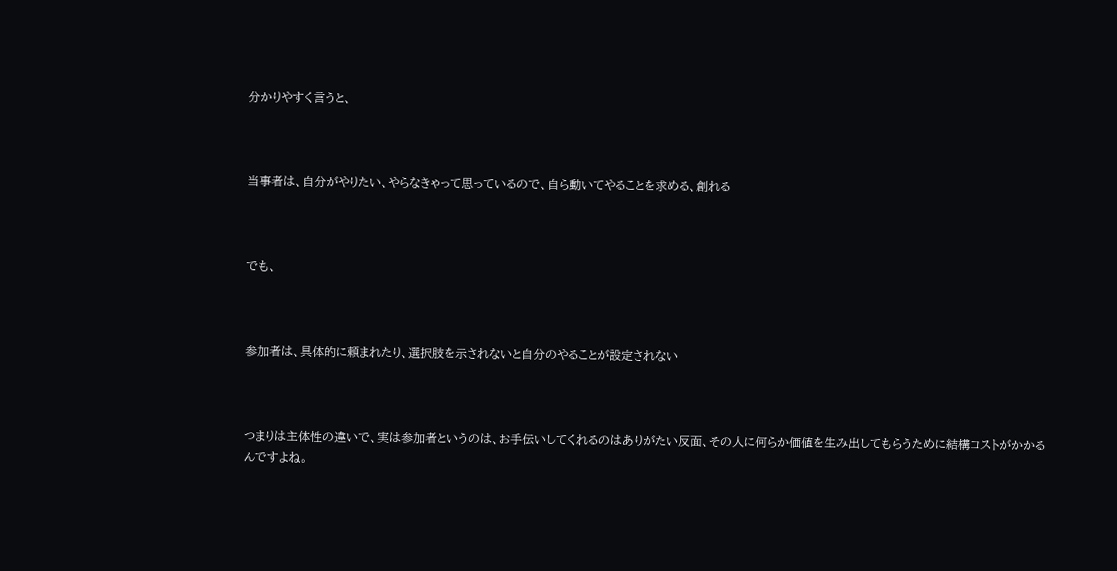分かりやすく言うと、



当事者は、自分がやりたい、やらなきゃって思っているので、自ら動いてやることを求める、創れる



でも、



参加者は、具体的に頼まれたり、選択肢を示されないと自分のやることが設定されない



つまりは主体性の違いで、実は参加者というのは、お手伝いしてくれるのはありがたい反面、その人に何らか価値を生み出してもらうために結構コストがかかるんですよね。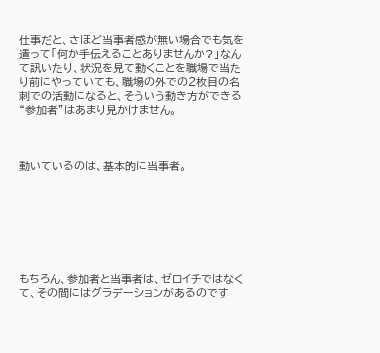仕事だと、さほど当事者感が無い場合でも気を遣って「何か手伝えることありませんか?」なんて訊いたり、状況を見て動くことを職場で当たり前にやっていても、職場の外での2枚目の名刺での活動になると、そういう動き方ができる“参加者”はあまり見かけません。



動いているのは、基本的に当事者。







もちろん、参加者と当事者は、ゼロイチではなくて、その間にはグラデーションがあるのです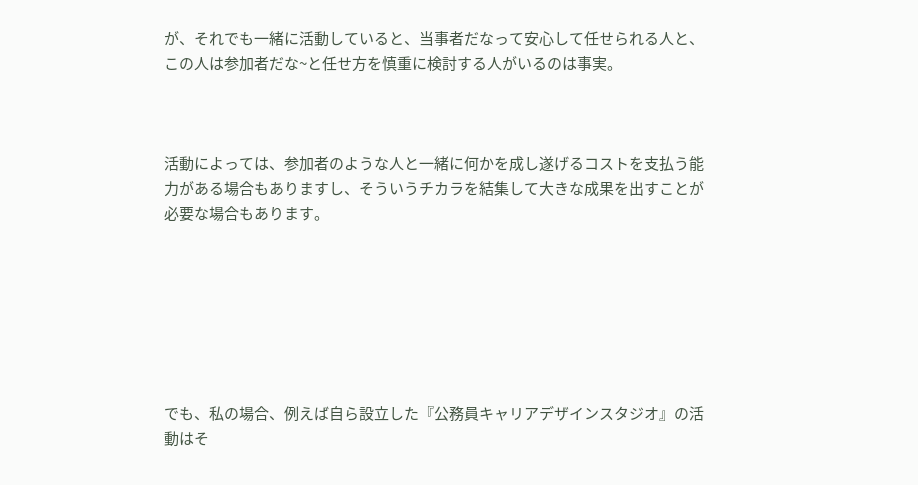が、それでも一緒に活動していると、当事者だなって安心して任せられる人と、この人は参加者だな~と任せ方を慎重に検討する人がいるのは事実。



活動によっては、参加者のような人と一緒に何かを成し遂げるコストを支払う能力がある場合もありますし、そういうチカラを結集して大きな成果を出すことが必要な場合もあります。







でも、私の場合、例えば自ら設立した『公務員キャリアデザインスタジオ』の活動はそ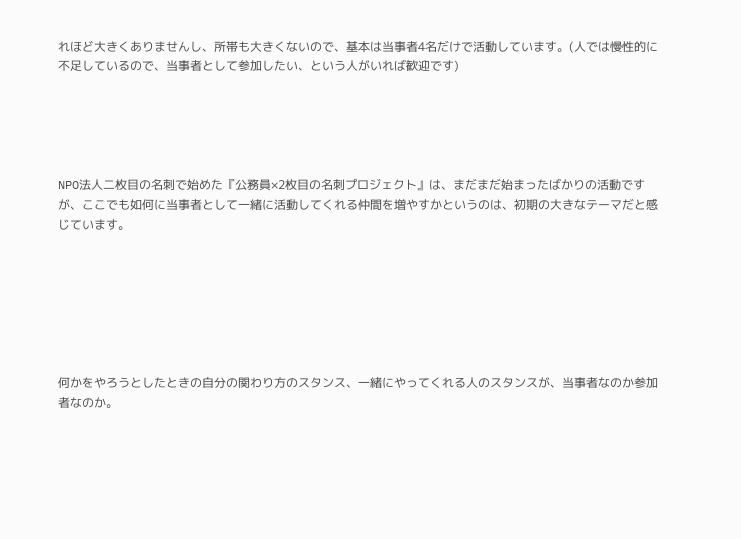れほど大きくありませんし、所帯も大きくないので、基本は当事者4名だけで活動しています。(人では慢性的に不足しているので、当事者として参加したい、という人がいれば歓迎です)





NPO法人二枚目の名刺で始めた『公務員×2枚目の名刺プロジェクト』は、まだまだ始まったばかりの活動ですが、ここでも如何に当事者として一緒に活動してくれる仲間を増やすかというのは、初期の大きなテーマだと感じています。







何かをやろうとしたときの自分の関わり方のスタンス、一緒にやってくれる人のスタンスが、当事者なのか参加者なのか。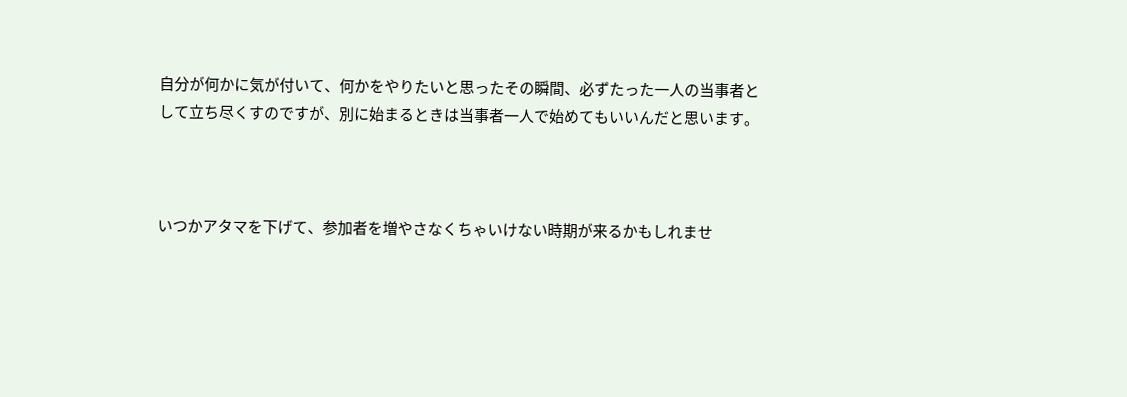自分が何かに気が付いて、何かをやりたいと思ったその瞬間、必ずたった一人の当事者として立ち尽くすのですが、別に始まるときは当事者一人で始めてもいいんだと思います。



いつかアタマを下げて、参加者を増やさなくちゃいけない時期が来るかもしれませ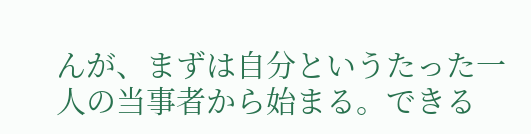んが、まずは自分というたった一人の当事者から始まる。できる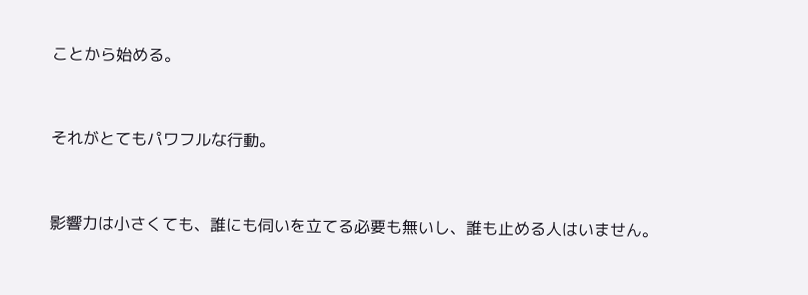ことから始める。



それがとてもパワフルな行動。



影響力は小さくても、誰にも伺いを立てる必要も無いし、誰も止める人はいません。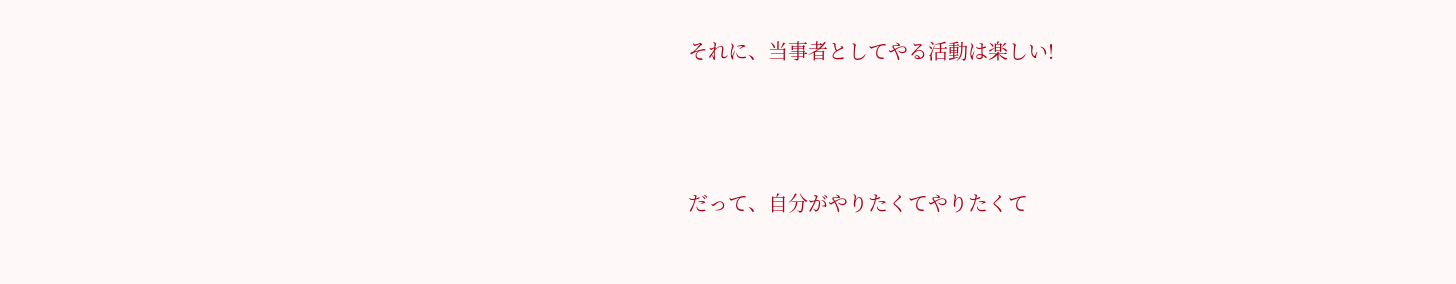それに、当事者としてやる活動は楽しい!



だって、自分がやりたくてやりたくて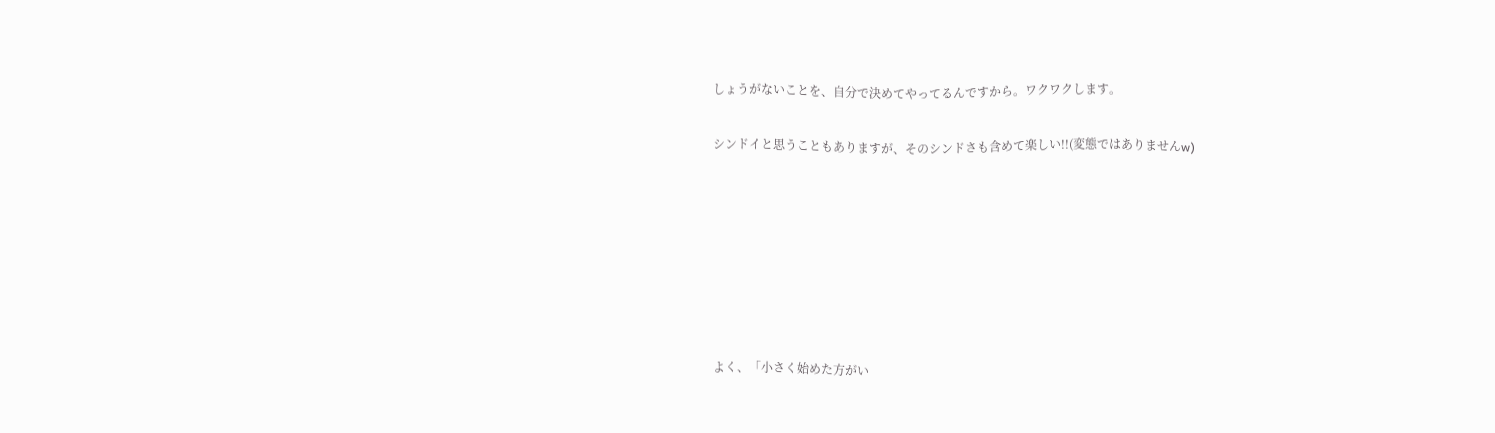しょうがないことを、自分で決めてやってるんですから。ワクワクします。

シンドイと思うこともありますが、そのシンドさも含めて楽しい!!(変態ではありませんw)







よく、「小さく始めた方がい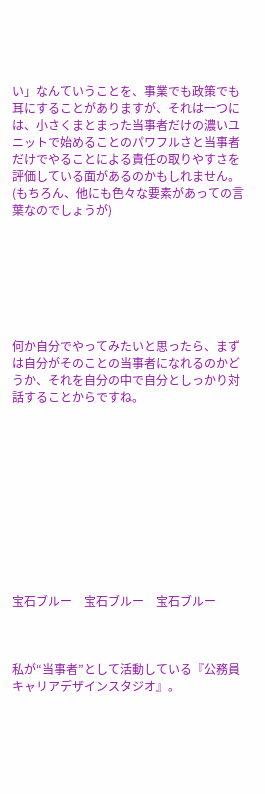い」なんていうことを、事業でも政策でも耳にすることがありますが、それは一つには、小さくまとまった当事者だけの濃いユニットで始めることのパワフルさと当事者だけでやることによる責任の取りやすさを評価している面があるのかもしれません。(もちろん、他にも色々な要素があっての言葉なのでしょうが)







何か自分でやってみたいと思ったら、まずは自分がそのことの当事者になれるのかどうか、それを自分の中で自分としっかり対話することからですね。











宝石ブルー    宝石ブルー    宝石ブルー



私が“当事者”として活動している『公務員キャリアデザインスタジオ』。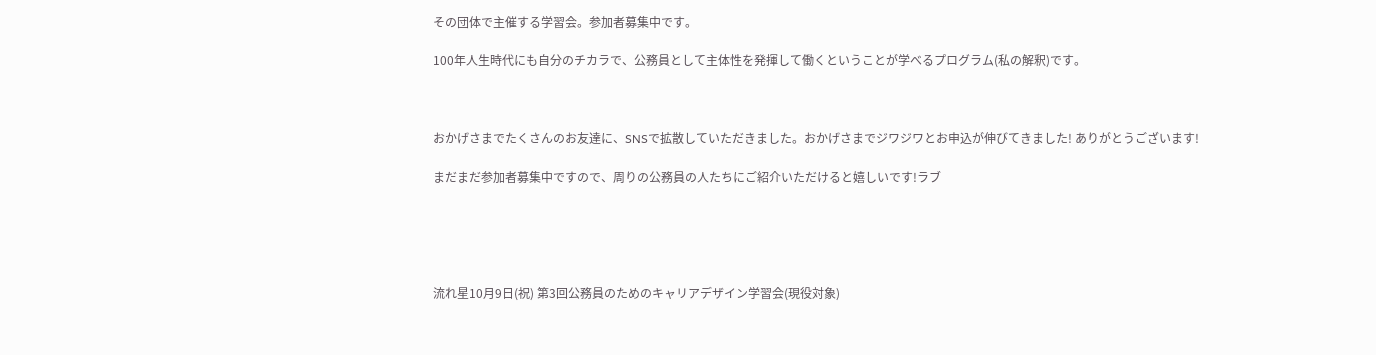その団体で主催する学習会。参加者募集中です。

100年人生時代にも自分のチカラで、公務員として主体性を発揮して働くということが学べるプログラム(私の解釈)です。



おかげさまでたくさんのお友達に、SNSで拡散していただきました。おかげさまでジワジワとお申込が伸びてきました! ありがとうございます!

まだまだ参加者募集中ですので、周りの公務員の人たちにご紹介いただけると嬉しいです!ラブ





流れ星10月9日(祝) 第3回公務員のためのキャリアデザイン学習会(現役対象)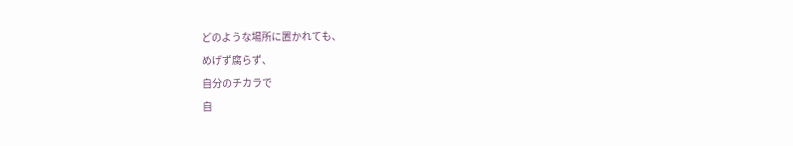どのような場所に置かれても、
めげず腐らず、
自分のチカラで
自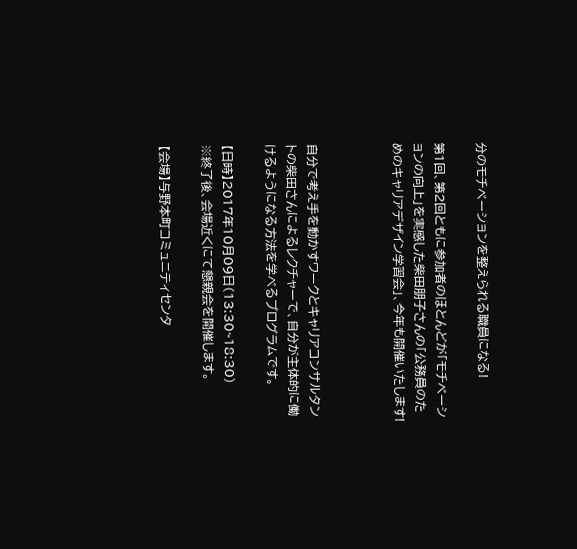分のモチベーションを整えられる職員になる!

第1回、第2回ともに参加者のほとんどが「モチベーションの向上」を実感した柴田朋子さんの「公務員のためのキャリアデザイン学習会」、今年も開催いたします!



自分で考え手を動かすワークとキャリアコンサルタントの柴田さんによるレクチャーで、自分が主体的に働けるようになる方法を学べるプログラムです。

【日時】2017年10月09日(13:30~18:30)
※終了後、会場近くにて懇親会を開催します。

【会場】与野本町コミュニティセンタ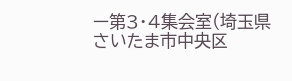ー第3・4集会室(埼玉県さいたま市中央区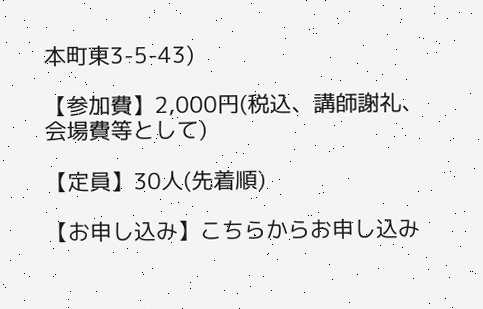本町東3-5-43)

【参加費】2,000円(税込、講師謝礼、会場費等として)

【定員】30人(先着順)

【お申し込み】こちらからお申し込み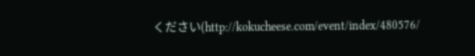ください(http://kokucheese.com/event/index/480576/